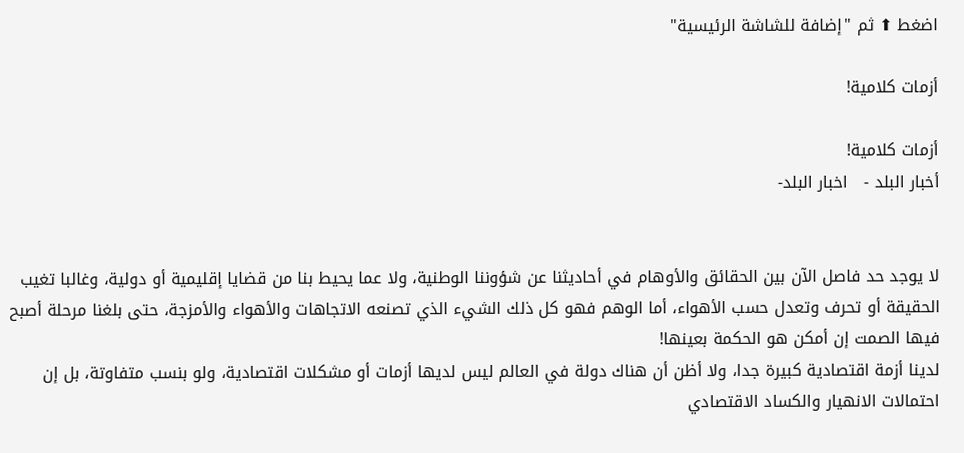اضغط ⬆ ثم "إضافة للشاشة الرئيسية"

أزمات كلامية!

أزمات كلامية!
أخبار البلد -   اخبار البلد-


لا يوجد حد فاصل الآن بين الحقائق والأوهام في أحاديثنا عن شؤوننا الوطنية، ولا عما يحيط بنا من قضايا إقليمية أو دولية، وغالبا تغيب الحقيقة أو تحرف وتعدل حسب الأهواء، أما الوهم فهو كل ذلك الشيء الذي تصنعه الاتجاهات والأهواء والأمزجة، حتى بلغنا مرحلة أصبح فيها الصمت إن أمكن هو الحكمة بعينها!
لدينا أزمة اقتصادية كبيرة جدا، ولا أظن أن هناك دولة في العالم ليس لديها أزمات أو مشكلات اقتصادية، ولو بنسب متفاوتة، بل إن احتمالات الانهيار والكساد الاقتصادي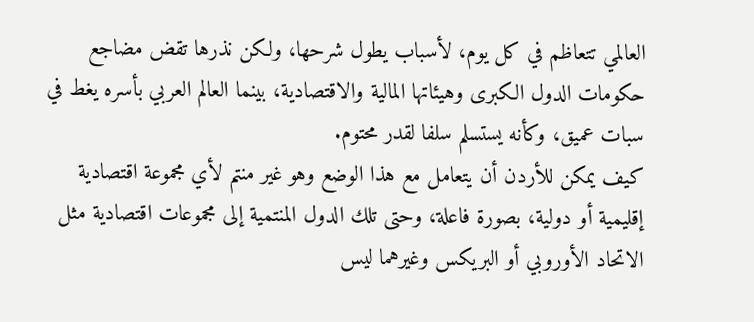العالمي تتعاظم في كل يوم، لأسباب يطول شرحها، ولكن نذرها تقض مضاجع حكومات الدول الكبرى وهيئاتها المالية والاقتصادية، بينما العالم العربي بأسره يغط في سبات عميق، وكأنه يستسلم سلفا لقدر محتوم.
كيف يمكن للأردن أن يتعامل مع هذا الوضع وهو غير منتم لأي مجموعة اقتصادية إقليمية أو دولية، بصورة فاعلة، وحتى تلك الدول المنتمية إلى مجموعات اقتصادية مثل الاتحاد الأوروبي أو البريكس وغيرهما ليس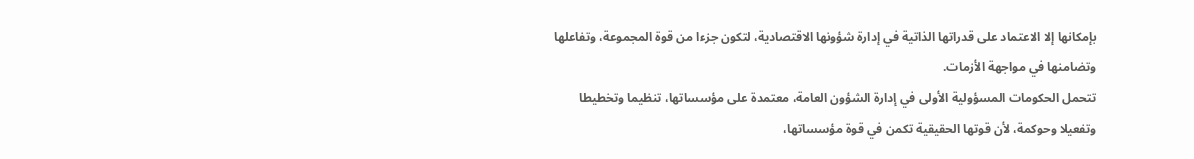بإمكانها إلا الاعتماد على قدراتها الذاتية في إدارة شؤونها الاقتصادية، لتكون جزءا من قوة المجموعة، وتفاعلها وتضامنها في مواجهة الأزمات.
تتحمل الحكومات المسؤولية الأولى في إدارة الشؤون العامة، معتمدة على مؤسساتها، تنظيما وتخطيطا وتفعيلا وحوكمة، لأن قوتها الحقيقية تكمن في قوة مؤسساتها،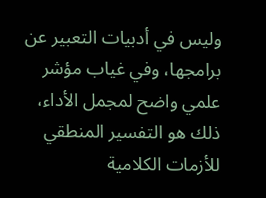وليس في أدبيات التعبير عن برامجها، وفي غياب مؤشر علمي واضح لمجمل الأداء، ذلك هو التفسير المنطقي للأزمات الكلامية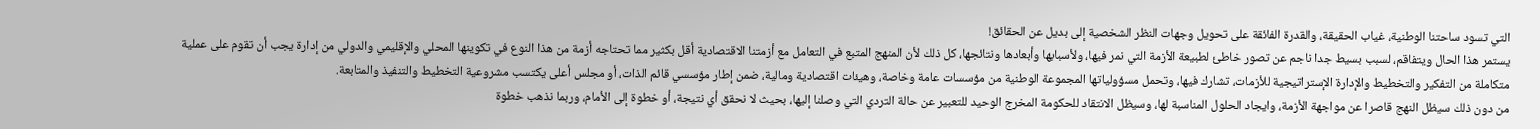التي تسود ساحتنا الوطنية، غياب الحقيقة، والقدرة الفائقة على تحويل وجهات النظر الشخصية إلى بديل عن الحقائق!
يستمر هذا الحال ويتفاقم، لسبب بسيط جدا ناجم عن تصور خاطئ لطبيعة الأزمة التي نمر فيها، ولأسبابها وأبعادها ونتائجها، كل ذلك لأن المنهج المتبع في التعامل مع أزمتنا الاقتصادية أقل بكثير مما تحتاجه أزمة من هذا النوع في تكوينها المحلي والإقليمي والدولي من إدارة يجب أن تقوم على عملية متكاملة من التفكير والتخطيط والإدارة الإستراتيجية للأزمات، تشارك فيها، وتحمل مسؤولياتها المجموعة الوطنية من مؤسسات عامة وخاصة، وهيئات اقتصادية ومالية، ضمن إطار مؤسسي قائم الذات، أو مجلس أعلى يكتسب مشروعية التخطيط والتنفيذ والمتابعة.
من دون ذلك سيظل النهج قاصرا عن مواجهة الأزمة، وايجاد الحلول المناسبة لها، وسيظل الانتقاد للحكومة المخرج الوحيد للتعبير عن حالة التردي التي وصلنا إليها، بحيث لا نحقق أي نتيجة، أو خطوة إلى الأمام، وربما نذهب خطوة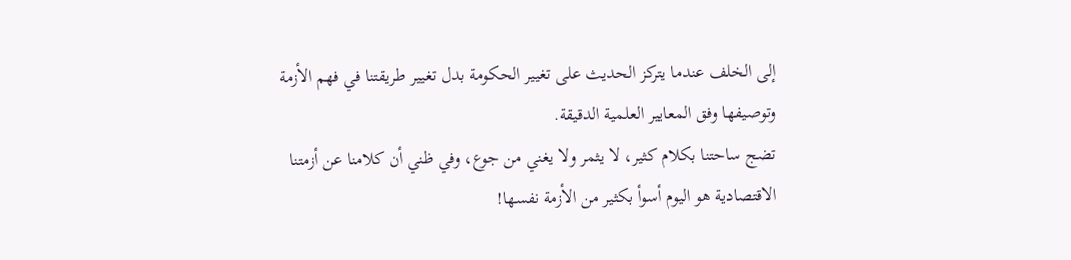إلى الخلف عندما يتركز الحديث على تغيير الحكومة بدل تغيير طريقتنا في فهم الأزمة وتوصيفها وفق المعايير العلمية الدقيقة.
تضج ساحتنا بكلام كثير، لا يثمر ولا يغني من جوع، وفي ظني أن كلامنا عن أزمتنا الاقتصادية هو اليوم أسوأ بكثير من الأزمة نفسها!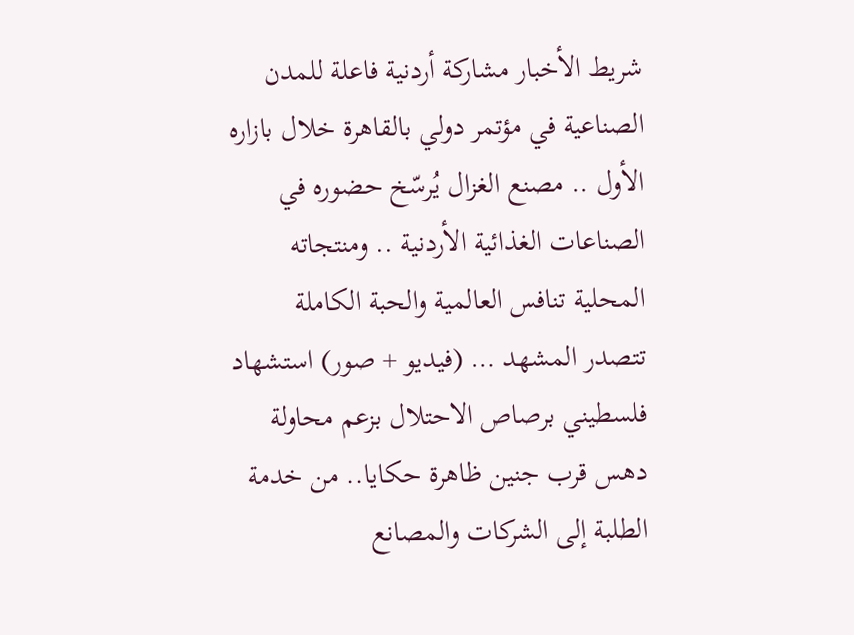شريط الأخبار مشاركة أردنية فاعلة للمدن الصناعية في مؤتمر دولي بالقاهرة خلال بازاره الأول .. مصنع الغزال يُرسّخ حضوره في الصناعات الغذائية الأردنية .. ومنتجاته المحلية تنافس العالمية والحبة الكاملة تتصدر المشهد … (فيديو + صور) استشهاد فلسطيني برصاص الاحتلال بزعم محاولة دهس قرب جنين ظاهرة حكايا.. من خدمة الطلبة إلى الشركات والمصانع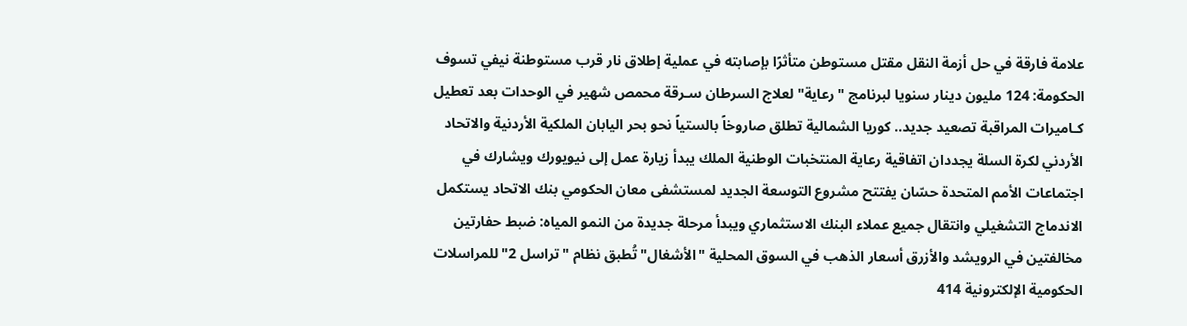علامة فارقة في حل أزمة النقل مقتل مستوطن متأثرًا بإصابته في عملية إطلاق نار قرب مستوطنة نيفي تسوف الحكومة: 124 مليون دينار سنويا لبرنامج "رعاية" لعلاج السرطان سـرقة محمص شهير في الوحدات بعد تعطيل كـاميرات المراقبة تصعيد جديد.. كوريا الشمالية تطلق صاروخاً بالستياً نحو بحر اليابان الملكية الأردنية والاتحاد الأردني لكرة السلة يجددان اتفاقية رعاية المنتخبات الوطنية الملك يبدأ زيارة عمل إلى نيويورك ويشارك في اجتماعات الأمم المتحدة حسّان يفتتح مشروع التوسعة الجديد لمستشفى معان الحكومي بنك الاتحاد يستكمل الاندماج التشغيلي وانتقال جميع عملاء البنك الاستثماري ويبدأ مرحلة جديدة من النمو المياه: ضبط حفارتين مخالفتين في الرويشد والأزرق أسعار الذهب في السوق المحلية "الأشغال" تُطبق نظام "تراسل 2" للمراسلات الحكومية الإلكترونية 414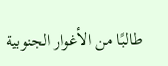طالبًا من الأغوار الجنوبية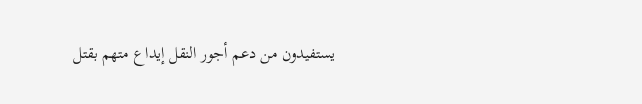يستفيدون من دعم أجور النقل إيداع متهم بقتل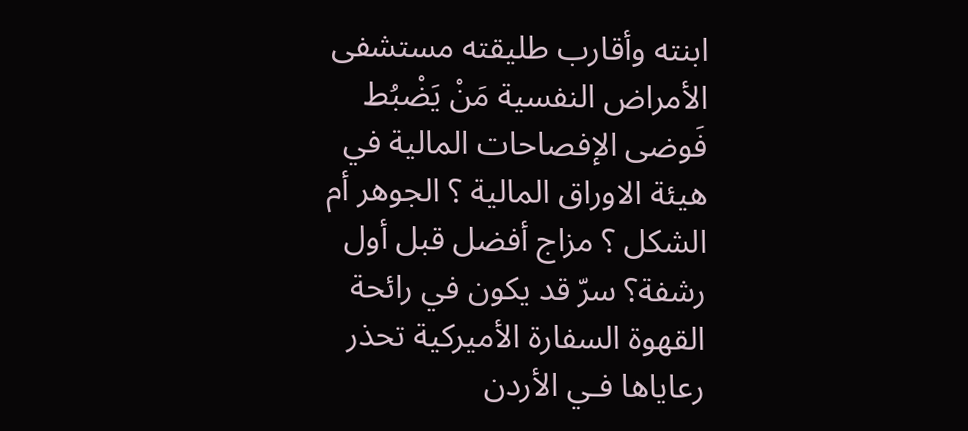ابنته وأقارب طليقته مستشفى الأمراض النفسية مَنْ يَضْبُط فَوضى الإفصاحات المالية في هيئة الاوراق المالية ؟ الجوهر أم الشكل ؟ مزاج أفضل قبل أول رشفة؟ سرّ قد يكون في رائحة القهوة السفارة الأميركية تحذر رعاياها فـي الأردن